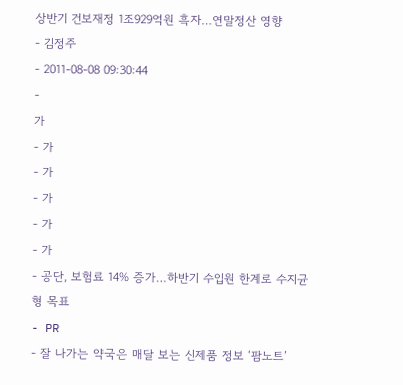상반기 건보재정 1조929억원 흑자…연말정산 영향
- 김정주
- 2011-08-08 09:30:44
-
가
- 가
- 가
- 가
- 가
- 가
- 공단, 보험료 14% 증가…하반기 수입원 한계로 수지균형 목표
- PR
- 잘 나가는 약국은 매달 보는 신제품 정보 ‘팜노트’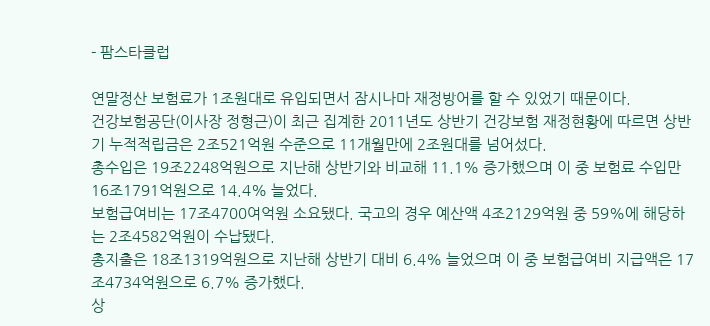- 팜스타클럽

연말정산 보험료가 1조원대로 유입되면서 잠시나마 재정방어를 할 수 있었기 때문이다.
건강보험공단(이사장 정형근)이 최근 집계한 2011년도 상반기 건강보험 재정현황에 따르면 상반기 누적적립금은 2조521억원 수준으로 11개월만에 2조원대를 넘어섰다.
총수입은 19조2248억원으로 지난해 상반기와 비교해 11.1% 증가했으며 이 중 보험료 수입만 16조1791억원으로 14.4% 늘었다.
보험급여비는 17조4700여억원 소요됐다. 국고의 경우 예산액 4조2129억원 중 59%에 해당하는 2조4582억원이 수납됐다.
총지출은 18조1319억원으로 지난해 상반기 대비 6.4% 늘었으며 이 중 보험급여비 지급액은 17조4734억원으로 6.7% 증가했다.
상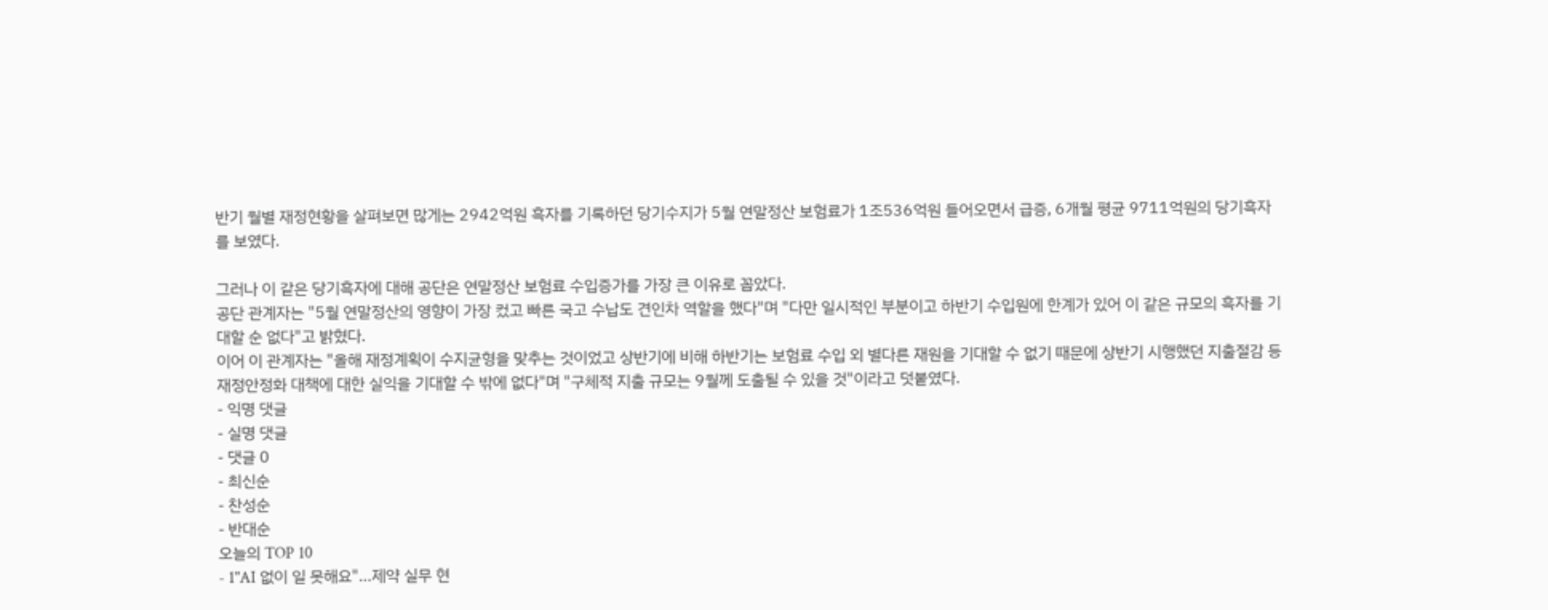반기 월별 재정현황을 살펴보면 많게는 2942억원 흑자를 기록하던 당기수지가 5월 연말정산 보험료가 1조536억원 들어오면서 급증, 6개월 평균 9711억원의 당기흑자를 보였다.

그러나 이 같은 당기흑자에 대해 공단은 연말정산 보험료 수입증가를 가장 큰 이유로 꼽았다.
공단 관계자는 "5월 연말정산의 영향이 가장 컸고 빠른 국고 수납도 견인차 역할을 했다"며 "다만 일시적인 부분이고 하반기 수입원에 한계가 있어 이 같은 규모의 흑자를 기대할 순 없다"고 밝혔다.
이어 이 관계자는 "올해 재정계획이 수지균형을 맞추는 것이었고 상반기에 비해 하반기는 보험료 수입 외 별다른 재원을 기대할 수 없기 때문에 상반기 시행했던 지출절감 등 재정안정화 대책에 대한 실익을 기대할 수 밖에 없다"며 "구체적 지출 규모는 9월께 도출될 수 있을 것"이라고 덧붙였다.
- 익명 댓글
- 실명 댓글
- 댓글 0
- 최신순
- 찬성순
- 반대순
오늘의 TOP 10
- 1"AI 없이 일 못해요"…제약 실무 현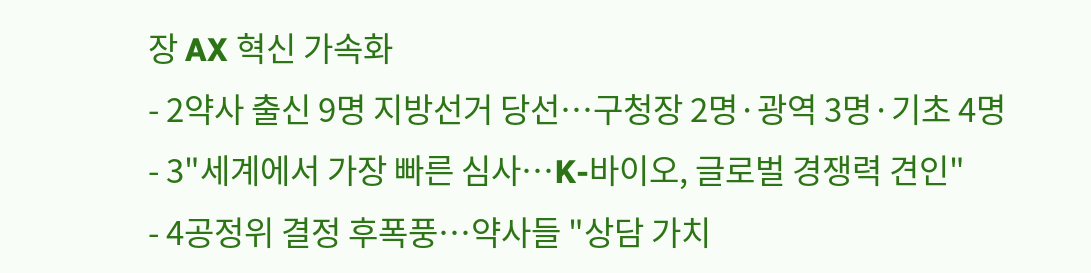장 AX 혁신 가속화
- 2약사 출신 9명 지방선거 당선…구청장 2명·광역 3명·기초 4명
- 3"세계에서 가장 빠른 심사…K-바이오, 글로벌 경쟁력 견인"
- 4공정위 결정 후폭풍…약사들 "상담 가치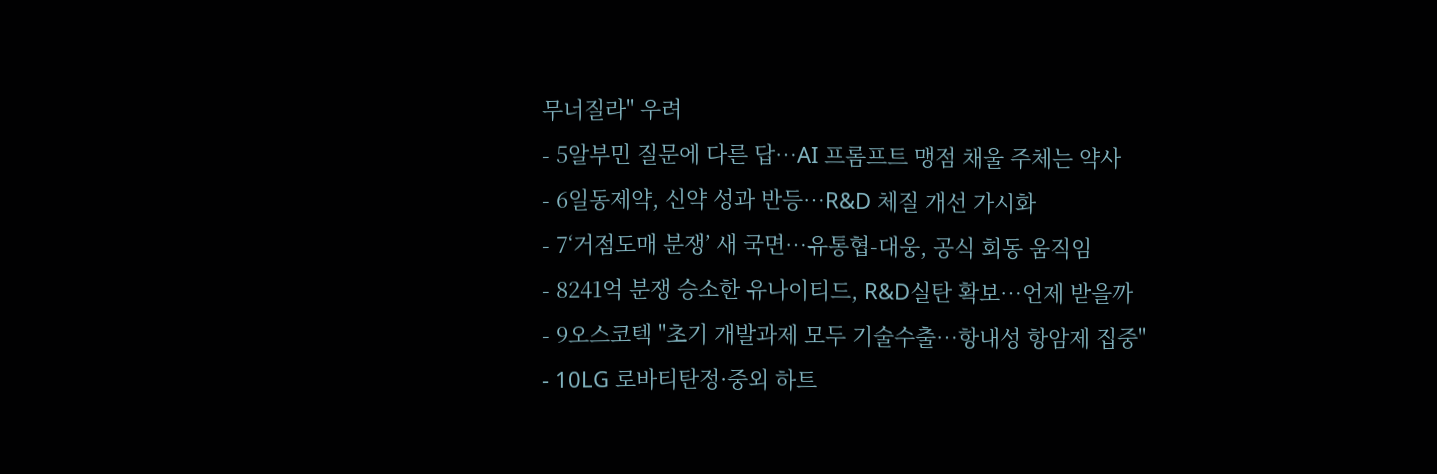무너질라" 우려
- 5알부민 질문에 다른 답…AI 프롬프트 맹점 채울 주체는 약사
- 6일동제약, 신약 성과 반등…R&D 체질 개선 가시화
- 7‘거점도매 분쟁’ 새 국면…유통협-대웅, 공식 회동 움직임
- 8241억 분쟁 승소한 유나이티드, R&D실탄 확보…언제 받을까
- 9오스코텍 "초기 개발과제 모두 기술수출…항내성 항암제 집중"
- 10LG 로바티탄정·중외 하트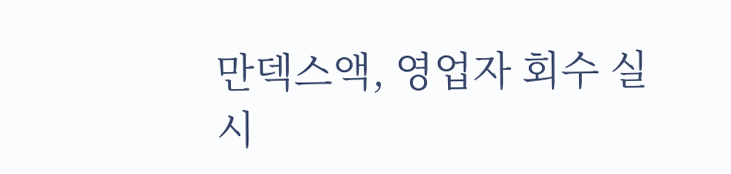만덱스액, 영업자 회수 실시